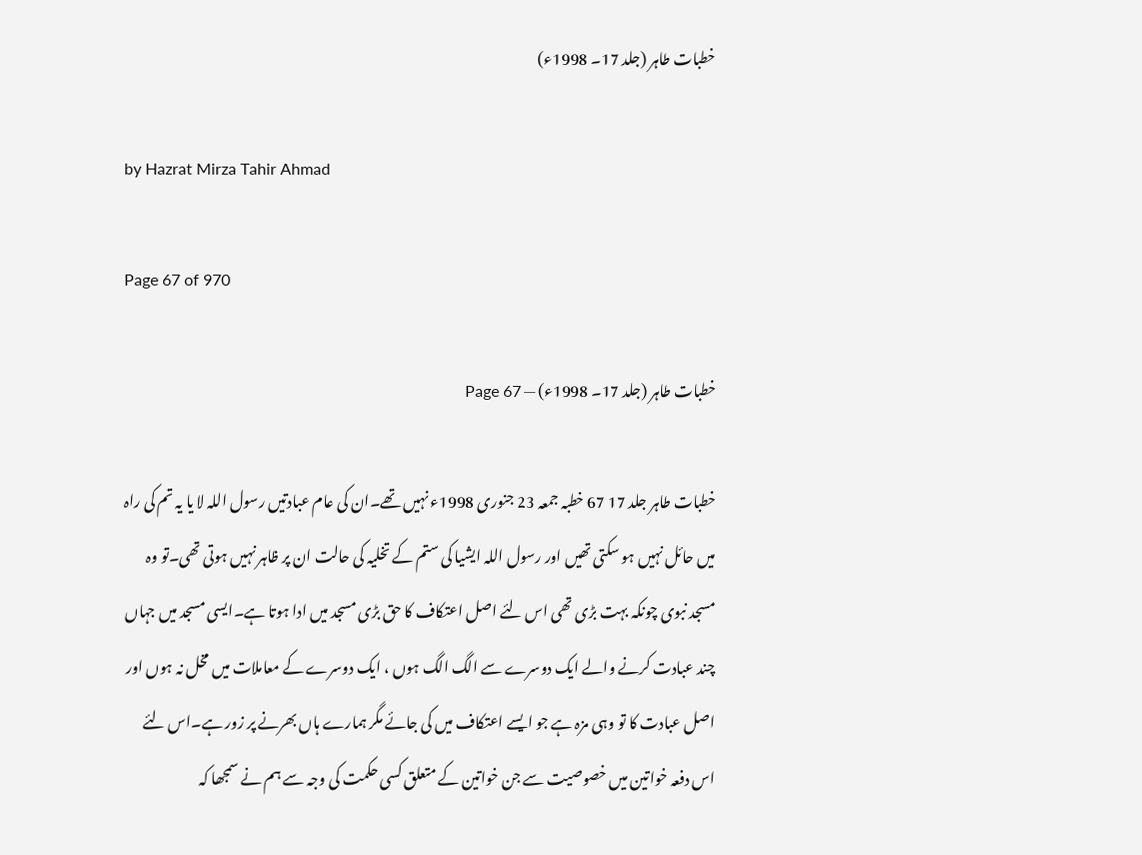خطبات طاہر (جلد 17۔ 1998ء)

by Hazrat Mirza Tahir Ahmad

Page 67 of 970

خطبات طاہر (جلد 17۔ 1998ء) — Page 67

خطبات طاہر جلد 17 67 خطبہ جمعہ 23 جنوری 1998ء نہیں تھے۔ان کی عام عبادتیں رسول اللہ لا یا یہ تم کی راہ میں حائل نہیں ہو سکتی تھیں اور رسول اللہ ایشیا کی ستم کے تخلیہ کی حالت ان پر ظاہر نہیں ہوتی تھی۔تو وہ مسجد نبوی چونکہ بہت بڑی تھی اس لئے اصل اعتکاف کا حق بڑی مسجد میں ادا ہوتا ہے۔ایسی مسجد میں جہاں چند عبادت کرنے والے ایک دوسرے سے الگ الگ ہوں ، ایک دوسرے کے معاملات میں مخل نہ ہوں اور اصل عبادت کا تو وہی مزہ ہے جو ایسے اعتکاف میں کی جائے مگر ہمارے ہاں بھرنے پر زور ہے۔اس لئے اس دفعہ خواتین میں خصوصیت سے جن خواتین کے متعلق کسی حکمت کی وجہ سے ہم نے سمجھا کہ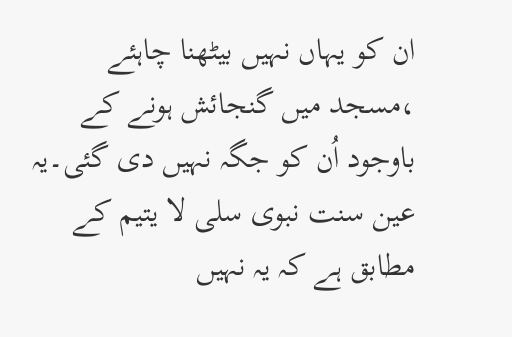ان کو یہاں نہیں بیٹھنا چاہئے ،مسجد میں گنجائش ہونے کے باوجود اُن کو جگہ نہیں دی گئی۔یہ عین سنت نبوی سلی لا یتیم کے مطابق ہے کہ یہ نہیں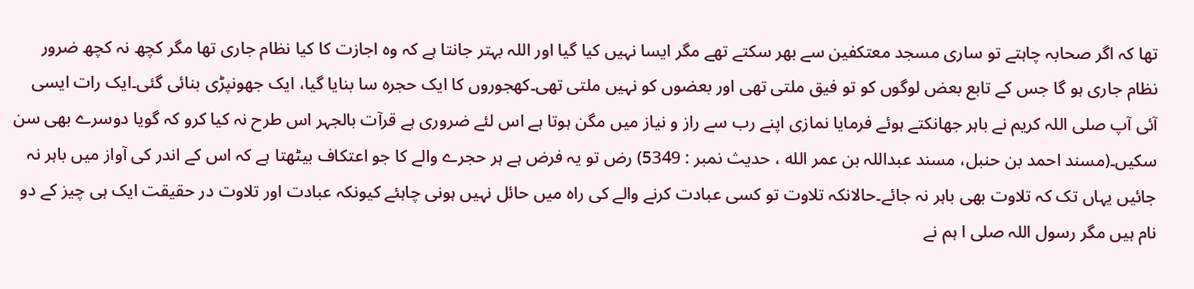تھا کہ اگر صحابہ چاہتے تو ساری مسجد معتکفین سے بھر سکتے تھے مگر ایسا نہیں کیا گیا اور اللہ بہتر جانتا ہے کہ وہ اجازت کا کیا نظام جاری تھا مگر کچھ نہ کچھ ضرور نظام جاری ہو گا جس کے تابع بعض لوگوں کو تو فیق ملتی تھی اور بعضوں کو نہیں ملتی تھی۔کھجوروں کا ایک حجرہ سا بنایا گیا، ایک جھونپڑی بنائی گئی۔ایک رات ایسی آئی آپ صلی اللہ کریم نے باہر جھانکتے ہوئے فرمایا نمازی اپنے رب سے راز و نیاز میں مگن ہوتا ہے اس لئے ضروری ہے قرآت بالجہر اس طرح نہ کیا کرو کہ گویا دوسرے بھی سن سکیں۔(مسند احمد بن حنبل، مسند عبداللہ بن عمر الله ، حدیث نمبر : 5349) رض تو یہ فرض ہے ہر حجرے والے کا جو اعتکاف بیٹھتا ہے کہ اس کے اندر کی آواز میں باہر نہ جائیں یہاں تک کہ تلاوت بھی باہر نہ جائے۔حالانکہ تلاوت تو کسی عبادت کرنے والے کی راہ میں حائل نہیں ہونی چاہئے کیونکہ عبادت اور تلاوت در حقیقت ایک ہی چیز کے دو نام ہیں مگر رسول اللہ صلی ا ہم نے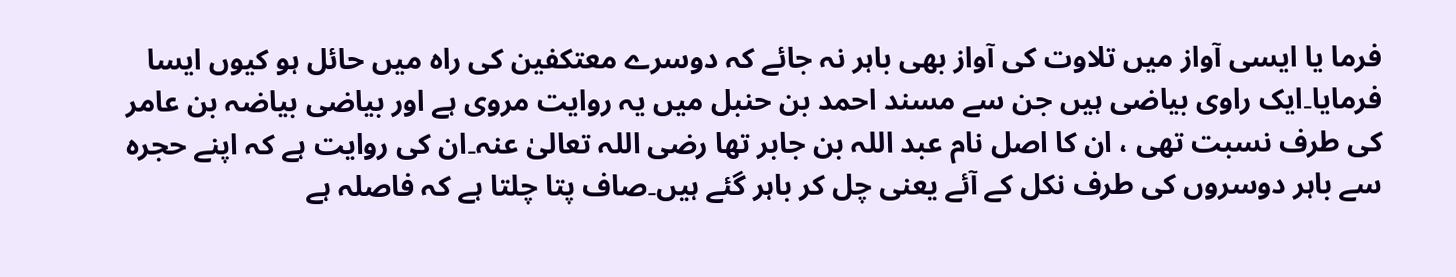فرما یا ایسی آواز میں تلاوت کی آواز بھی باہر نہ جائے کہ دوسرے معتکفین کی راہ میں حائل ہو کیوں ایسا فرمایا۔ایک راوی بیاضی ہیں جن سے مسند احمد بن حنبل میں یہ روایت مروی ہے اور بیاضی بیاضہ بن عامر کی طرف نسبت تھی ، ان کا اصل نام عبد اللہ بن جابر تھا رضی اللہ تعالیٰ عنہ۔ان کی روایت ہے کہ اپنے حجرہ سے باہر دوسروں کی طرف نکل کے آئے یعنی چل کر باہر گئے ہیں۔صاف پتا چلتا ہے کہ فاصلہ ہے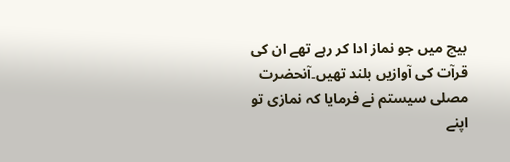بیچ میں جو نماز ادا کر رہے تھے ان کی قرآت کی آوازیں بلند تھیں۔آنحضرت مصلی سیستم نے فرمایا کہ نمازی تو اپنے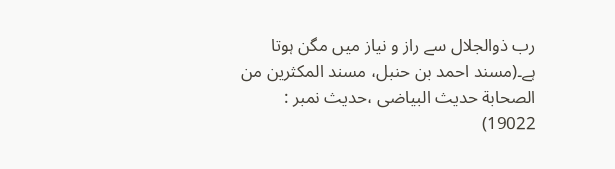رب ذوالجلال سے راز و نیاز میں مگن ہوتا ہے۔(مسند احمد بن حنبل، مسند المكثرين من الصحابة حديث البیاضی ،حدیث نمبر : 19022)